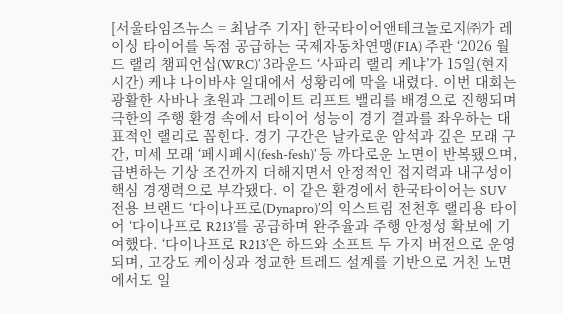[서울타임즈뉴스 = 최남주 기자] 한국타이어앤테크놀로지㈜가 레이싱 타이어를 독점 공급하는 국제자동차연맹(FIA) 주관 ‘2026 월드 랠리 챔피언십(WRC)’ 3라운드 ‘사파리 랠리 케냐’가 15일(현지시간) 케냐 나이바샤 일대에서 성황리에 막을 내렸다. 이번 대회는 광활한 사바나 초원과 그레이트 리프트 밸리를 배경으로 진행되며 극한의 주행 환경 속에서 타이어 성능이 경기 결과를 좌우하는 대표적인 랠리로 꼽힌다. 경기 구간은 날카로운 암석과 깊은 모래 구간, 미세 모래 ‘페시페시(fesh-fesh)’ 등 까다로운 노면이 반복됐으며, 급변하는 기상 조건까지 더해지면서 안정적인 접지력과 내구성이 핵심 경쟁력으로 부각됐다. 이 같은 환경에서 한국타이어는 SUV 전용 브랜드 ‘다이나프로(Dynapro)’의 익스트림 전천후 랠리용 타이어 ‘다이나프로 R213’를 공급하며 완주율과 주행 안정성 확보에 기여했다. ‘다이나프로 R213’은 하드와 소프트 두 가지 버전으로 운영되며, 고강도 케이싱과 정교한 트레드 설계를 기반으로 거친 노면에서도 일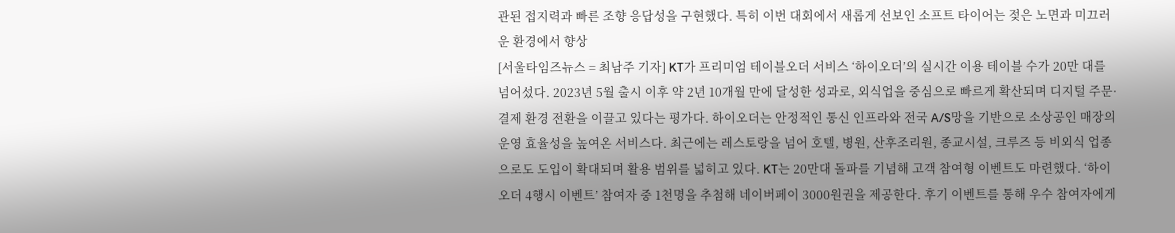관된 접지력과 빠른 조향 응답성을 구현했다. 특히 이번 대회에서 새롭게 선보인 소프트 타이어는 젖은 노면과 미끄러운 환경에서 향상
[서울타임즈뉴스 = 최남주 기자] KT가 프리미엄 테이블오더 서비스 ‘하이오더’의 실시간 이용 테이블 수가 20만 대를 넘어섰다. 2023년 5월 출시 이후 약 2년 10개월 만에 달성한 성과로, 외식업을 중심으로 빠르게 확산되며 디지털 주문·결제 환경 전환을 이끌고 있다는 평가다. 하이오더는 안정적인 통신 인프라와 전국 A/S망을 기반으로 소상공인 매장의 운영 효율성을 높여온 서비스다. 최근에는 레스토랑을 넘어 호텔, 병원, 산후조리원, 종교시설, 크루즈 등 비외식 업종으로도 도입이 확대되며 활용 범위를 넓히고 있다. KT는 20만대 돌파를 기념해 고객 참여형 이벤트도 마련했다. ‘하이오더 4행시 이벤트’ 참여자 중 1천명을 추첨해 네이버페이 3000원권을 제공한다. 후기 이벤트를 통해 우수 참여자에게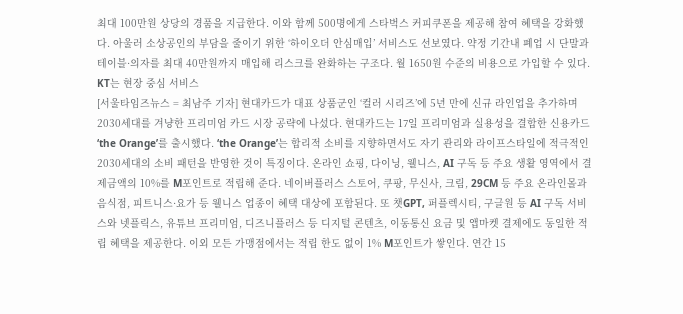최대 100만원 상당의 경품을 지급한다. 이와 함께 500명에게 스타벅스 커피쿠폰을 제공해 참여 혜택을 강화했다. 아울러 소상공인의 부담을 줄이기 위한 ‘하이오더 안심매입’ 서비스도 선보였다. 약정 기간내 폐업 시 단말과 테이블·의자를 최대 40만원까지 매입해 리스크를 완화하는 구조다. 월 1650원 수준의 비용으로 가입할 수 있다. KT는 현장 중심 서비스
[서울타임즈뉴스 = 최남주 기자] 현대카드가 대표 상품군인 ‘컬러 시리즈’에 5년 만에 신규 라인업을 추가하며 2030세대를 겨냥한 프리미엄 카드 시장 공략에 나섰다. 현대카드는 17일 프리미엄과 실용성을 결합한 신용카드 ‘the Orange’를 출시했다. ‘the Orange’는 합리적 소비를 지향하면서도 자기 관리와 라이프스타일에 적극적인 2030세대의 소비 패턴을 반영한 것이 특징이다. 온라인 쇼핑, 다이닝, 웰니스, AI 구독 등 주요 생활 영역에서 결제금액의 10%를 M포인트로 적립해 준다. 네이버플러스 스토어, 쿠팡, 무신사, 크림, 29CM 등 주요 온라인몰과 음식점, 피트니스·요가 등 웰니스 업종이 혜택 대상에 포함된다. 또 챗GPT, 퍼플렉시티, 구글원 등 AI 구독 서비스와 넷플릭스, 유튜브 프리미엄, 디즈니플러스 등 디지털 콘텐츠, 이동통신 요금 및 앱마켓 결제에도 동일한 적립 혜택을 제공한다. 이외 모든 가맹점에서는 적립 한도 없이 1% M포인트가 쌓인다. 연간 15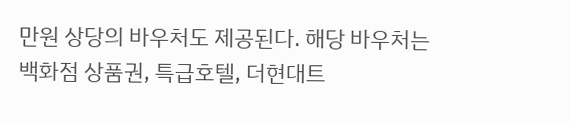만원 상당의 바우처도 제공된다. 해당 바우처는 백화점 상품권, 특급호텔, 더현대트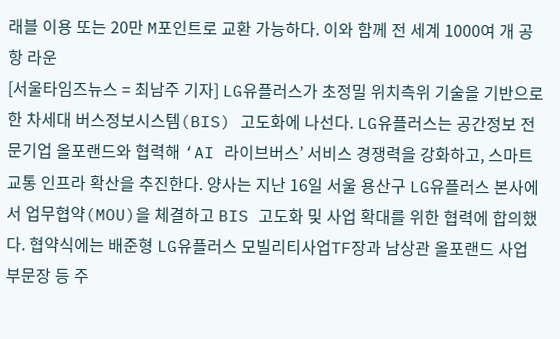래블 이용 또는 20만 M포인트로 교환 가능하다. 이와 함께 전 세계 1000여 개 공항 라운
[서울타임즈뉴스 = 최남주 기자] LG유플러스가 초정밀 위치측위 기술을 기반으로 한 차세대 버스정보시스템(BIS) 고도화에 나선다. LG유플러스는 공간정보 전문기업 올포랜드와 협력해 ‘AI 라이브버스’ 서비스 경쟁력을 강화하고, 스마트 교통 인프라 확산을 추진한다. 양사는 지난 16일 서울 용산구 LG유플러스 본사에서 업무협약(MOU)을 체결하고 BIS 고도화 및 사업 확대를 위한 협력에 합의했다. 협약식에는 배준형 LG유플러스 모빌리티사업TF장과 남상관 올포랜드 사업부문장 등 주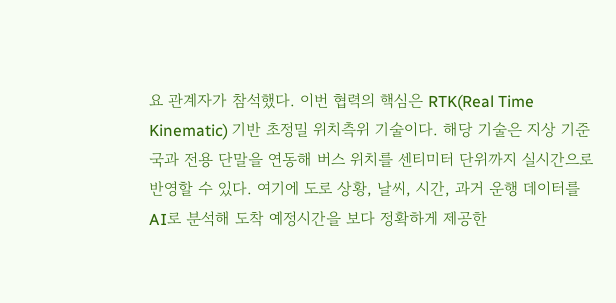요 관계자가 참석했다. 이번 협력의 핵심은 RTK(Real Time Kinematic) 기반 초정밀 위치측위 기술이다. 해당 기술은 지상 기준국과 전용 단말을 연동해 버스 위치를 센티미터 단위까지 실시간으로 반영할 수 있다. 여기에 도로 상황, 날씨, 시간, 과거 운행 데이터를 AI로 분석해 도착 예정시간을 보다 정확하게 제공한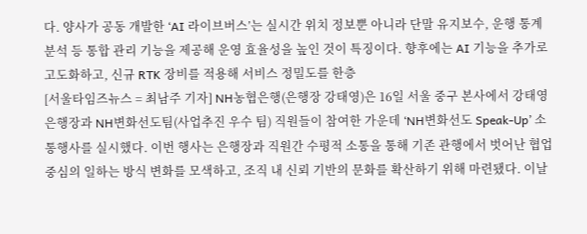다. 양사가 공동 개발한 ‘AI 라이브버스’는 실시간 위치 정보뿐 아니라 단말 유지보수, 운행 통계 분석 등 통합 관리 기능을 제공해 운영 효율성을 높인 것이 특징이다. 향후에는 AI 기능을 추가로 고도화하고, 신규 RTK 장비를 적용해 서비스 정밀도를 한층
[서울타임즈뉴스 = 최남주 기자] NH농협은행(은행장 강태영)은 16일 서울 중구 본사에서 강태영 은행장과 NH변화선도팀(사업추진 우수 팀) 직원들이 참여한 가운데 ‘NH변화선도 Speak-Up’ 소통행사를 실시했다. 이번 행사는 은행장과 직원간 수평적 소통을 통해 기존 관행에서 벗어난 협업 중심의 일하는 방식 변화를 모색하고, 조직 내 신뢰 기반의 문화를 확산하기 위해 마련됐다. 이날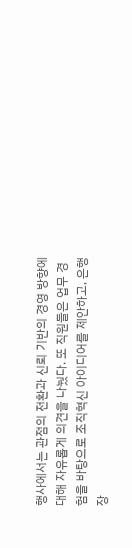행사에서는 관점의 전환과 신뢰 기반의 경영 방향에 대해 자유롭게 의견을 나눴다. 또 직원들은 업무 경험을 바탕으로 조직혁신 아이디어를 제안하고, 은행장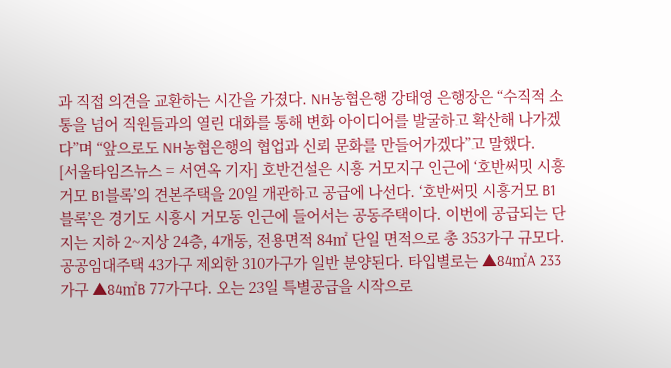과 직접 의견을 교환하는 시간을 가졌다. NH농협은행 강태영 은행장은 “수직적 소통을 넘어 직원들과의 열린 대화를 통해 변화 아이디어를 발굴하고 확산해 나가겠다”며 “앞으로도 NH농협은행의 협업과 신뢰 문화를 만들어가겠다”고 말했다.
[서울타임즈뉴스 = 서연옥 기자] 호반건설은 시흥 거모지구 인근에 ‘호반써밋 시흥거모 B1블록’의 견본주택을 20일 개관하고 공급에 나선다. ‘호반써밋 시흥거모 B1블록’은 경기도 시흥시 거모동 인근에 들어서는 공동주택이다. 이번에 공급되는 단지는 지하 2~지상 24층, 4개동, 전용면적 84㎡ 단일 면적으로 총 353가구 규모다. 공공임대주택 43가구 제외한 310가구가 일반 분양된다. 타입별로는 ▲84㎡A 233가구 ▲84㎡B 77가구다. 오는 23일 특별공급을 시작으로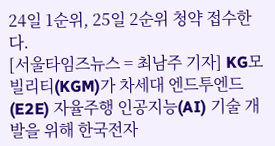24일 1순위, 25일 2순위 청약 접수한다.
[서울타임즈뉴스 = 최남주 기자] KG모빌리티(KGM)가 차세대 엔드투엔드(E2E) 자율주행 인공지능(AI) 기술 개발을 위해 한국전자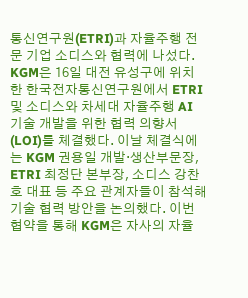통신연구원(ETRI)과 자율주행 전문 기업 소디스와 협력에 나섰다. KGM은 16일 대전 유성구에 위치한 한국전자통신연구원에서 ETRI 및 소디스와 차세대 자율주행 AI 기술 개발을 위한 협력 의향서(LOI)를 체결했다. 이날 체결식에는 KGM 권용일 개발·생산부문장, ETRI 최정단 본부장, 소디스 강찬호 대표 등 주요 관계자들이 참석해 기술 협력 방안을 논의했다. 이번 협약을 통해 KGM은 자사의 자율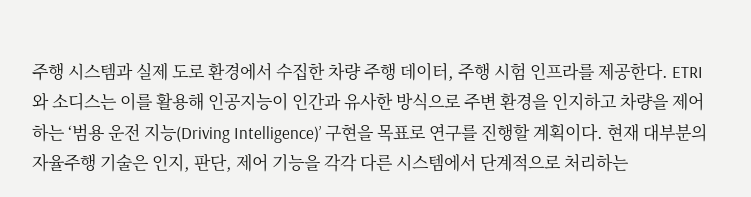주행 시스템과 실제 도로 환경에서 수집한 차량 주행 데이터, 주행 시험 인프라를 제공한다. ETRI와 소디스는 이를 활용해 인공지능이 인간과 유사한 방식으로 주변 환경을 인지하고 차량을 제어하는 ‘범용 운전 지능(Driving Intelligence)’ 구현을 목표로 연구를 진행할 계획이다. 현재 대부분의 자율주행 기술은 인지, 판단, 제어 기능을 각각 다른 시스템에서 단계적으로 처리하는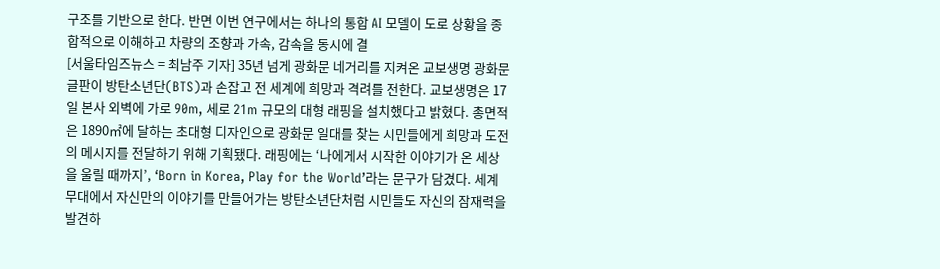구조를 기반으로 한다. 반면 이번 연구에서는 하나의 통합 AI 모델이 도로 상황을 종합적으로 이해하고 차량의 조향과 가속, 감속을 동시에 결
[서울타임즈뉴스 = 최남주 기자] 35년 넘게 광화문 네거리를 지켜온 교보생명 광화문글판이 방탄소년단(BTS)과 손잡고 전 세계에 희망과 격려를 전한다. 교보생명은 17일 본사 외벽에 가로 90m, 세로 21m 규모의 대형 래핑을 설치했다고 밝혔다. 총면적은 1890㎡에 달하는 초대형 디자인으로 광화문 일대를 찾는 시민들에게 희망과 도전의 메시지를 전달하기 위해 기획됐다. 래핑에는 ‘나에게서 시작한 이야기가 온 세상을 울릴 때까지’, ‘Born in Korea, Play for the World’라는 문구가 담겼다. 세계 무대에서 자신만의 이야기를 만들어가는 방탄소년단처럼 시민들도 자신의 잠재력을 발견하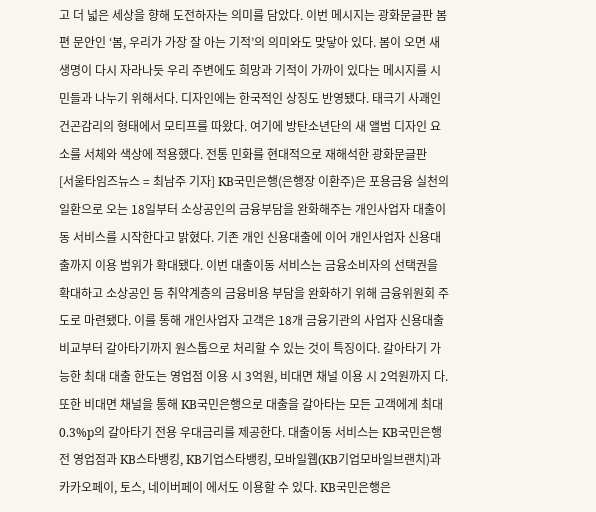고 더 넓은 세상을 향해 도전하자는 의미를 담았다. 이번 메시지는 광화문글판 봄편 문안인 ‘봄, 우리가 가장 잘 아는 기적’의 의미와도 맞닿아 있다. 봄이 오면 새 생명이 다시 자라나듯 우리 주변에도 희망과 기적이 가까이 있다는 메시지를 시민들과 나누기 위해서다. 디자인에는 한국적인 상징도 반영됐다. 태극기 사괘인 건곤감리의 형태에서 모티프를 따왔다. 여기에 방탄소년단의 새 앨범 디자인 요소를 서체와 색상에 적용했다. 전통 민화를 현대적으로 재해석한 광화문글판
[서울타임즈뉴스 = 최남주 기자] KB국민은행(은행장 이환주)은 포용금융 실천의 일환으로 오는 18일부터 소상공인의 금융부담을 완화해주는 개인사업자 대출이동 서비스를 시작한다고 밝혔다. 기존 개인 신용대출에 이어 개인사업자 신용대출까지 이용 범위가 확대됐다. 이번 대출이동 서비스는 금융소비자의 선택권을 확대하고 소상공인 등 취약계층의 금융비용 부담을 완화하기 위해 금융위원회 주도로 마련됐다. 이를 통해 개인사업자 고객은 18개 금융기관의 사업자 신용대출 비교부터 갈아타기까지 원스톱으로 처리할 수 있는 것이 특징이다. 갈아타기 가능한 최대 대출 한도는 영업점 이용 시 3억원, 비대면 채널 이용 시 2억원까지 다. 또한 비대면 채널을 통해 KB국민은행으로 대출을 갈아타는 모든 고객에게 최대 0.3%p의 갈아타기 전용 우대금리를 제공한다. 대출이동 서비스는 KB국민은행 전 영업점과 KB스타뱅킹, KB기업스타뱅킹, 모바일웹(KB기업모바일브랜치)과 카카오페이, 토스, 네이버페이 에서도 이용할 수 있다. KB국민은행은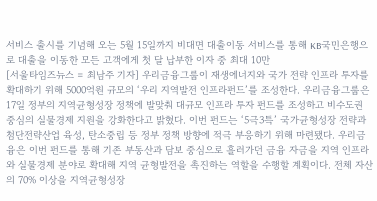서비스 출시를 기념해 오는 5월 15일까지 비대면 대출이동 서비스를 통해 KB국민은행으로 대출을 이동한 모든 고객에게 첫 달 납부한 이자 중 최대 10만
[서울타임즈뉴스 = 최남주 기자] 우리금융그룹이 재생에너지와 국가 전략 인프라 투자를 확대하기 위해 5000억원 규모의 ‘우리 지역발전 인프라펀드’를 조성한다. 우리금융그룹은 17일 정부의 지역균형성장 정책에 발맞춰 대규모 인프라 투자 펀드를 조성하고 비수도권 중심의 실물경제 지원을 강화한다고 밝혔다. 이번 펀드는 ‘5극3특’ 국가균형성장 전략과 첨단전략산업 육성, 탄소중립 등 정부 정책 방향에 적극 부응하기 위해 마련됐다. 우리금융은 이번 펀드를 통해 기존 부동산과 담보 중심으로 흘러가던 금융 자금을 지역 인프라와 실물경제 분야로 확대해 지역 균형발전을 촉진하는 역할을 수행할 계획이다. 전체 자산의 70% 이상을 지역균형성장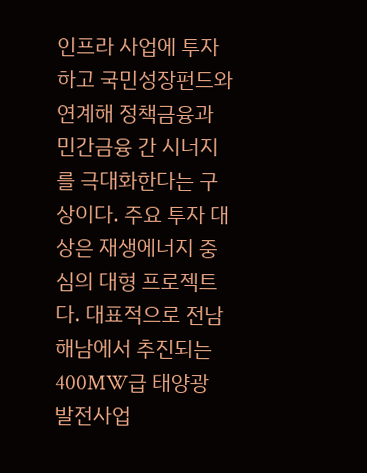인프라 사업에 투자하고 국민성장펀드와 연계해 정책금융과 민간금융 간 시너지를 극대화한다는 구상이다. 주요 투자 대상은 재생에너지 중심의 대형 프로젝트다. 대표적으로 전남 해남에서 추진되는 400MW급 태양광 발전사업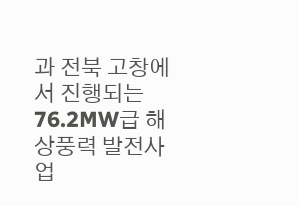과 전북 고창에서 진행되는 76.2MW급 해상풍력 발전사업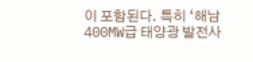이 포함된다. 특히 ‘해남 400MW급 태양광 발전사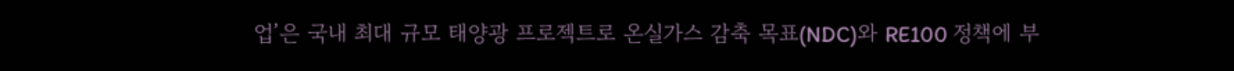업’은 국내 최대 규모 태양광 프로젝트로 온실가스 감축 목표(NDC)와 RE100 정책에 부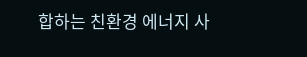합하는 친환경 에너지 사